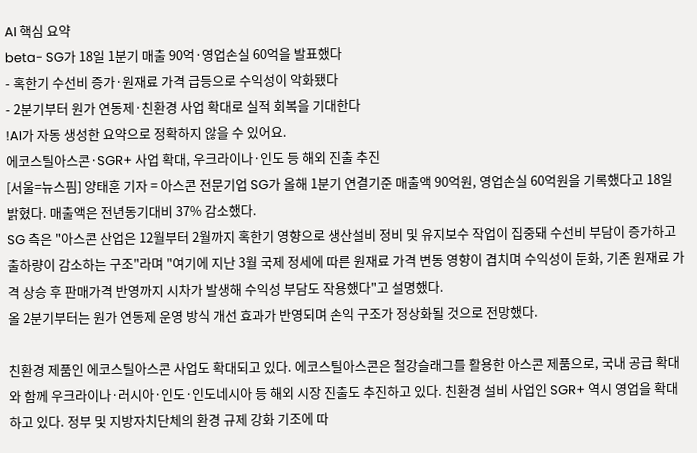AI 핵심 요약
beta- SG가 18일 1분기 매출 90억·영업손실 60억을 발표했다
- 혹한기 수선비 증가·원재료 가격 급등으로 수익성이 악화됐다
- 2분기부터 원가 연동제·친환경 사업 확대로 실적 회복을 기대한다
!AI가 자동 생성한 요약으로 정확하지 않을 수 있어요.
에코스틸아스콘·SGR+ 사업 확대, 우크라이나·인도 등 해외 진출 추진
[서울=뉴스핌] 양태훈 기자 = 아스콘 전문기업 SG가 올해 1분기 연결기준 매출액 90억원, 영업손실 60억원을 기록했다고 18일 밝혔다. 매출액은 전년동기대비 37% 감소했다.
SG 측은 "아스콘 산업은 12월부터 2월까지 혹한기 영향으로 생산설비 정비 및 유지보수 작업이 집중돼 수선비 부담이 증가하고 출하량이 감소하는 구조"라며 "여기에 지난 3월 국제 정세에 따른 원재료 가격 변동 영향이 겹치며 수익성이 둔화, 기존 원재료 가격 상승 후 판매가격 반영까지 시차가 발생해 수익성 부담도 작용했다"고 설명했다.
올 2분기부터는 원가 연동제 운영 방식 개선 효과가 반영되며 손익 구조가 정상화될 것으로 전망했다.

친환경 제품인 에코스틸아스콘 사업도 확대되고 있다. 에코스틸아스콘은 철강슬래그를 활용한 아스콘 제품으로, 국내 공급 확대와 함께 우크라이나·러시아·인도·인도네시아 등 해외 시장 진출도 추진하고 있다. 친환경 설비 사업인 SGR+ 역시 영업을 확대하고 있다. 정부 및 지방자치단체의 환경 규제 강화 기조에 따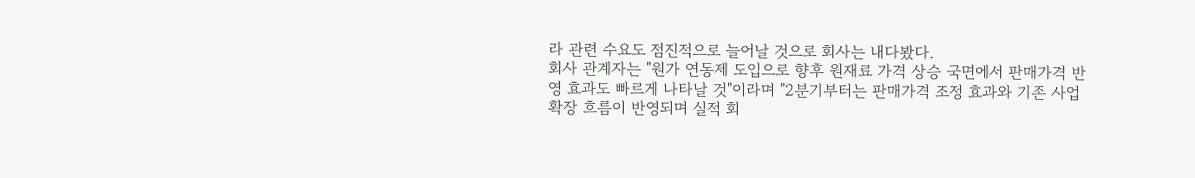라 관련 수요도 점진적으로 늘어날 것으로 회사는 내다봤다.
회사 관계자는 "원가 연동제 도입으로 향후 원재료 가격 상승 국면에서 판매가격 반영 효과도 빠르게 나타날 것"이라며 "2분기부터는 판매가격 조정 효과와 기존 사업 확장 흐름이 반영되며 실적 회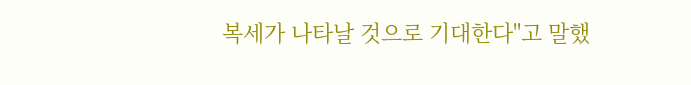복세가 나타날 것으로 기대한다"고 말했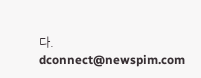다.
dconnect@newspim.com